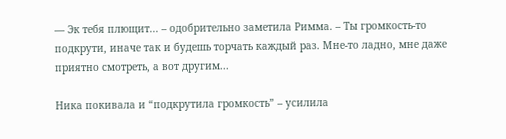— Эк тебя плющит... – одобрительно заметила Римма. – Ты громкость-то подкрути, иначе так и будешь торчать каждый раз. Мне-то ладно, мне даже приятно смотреть, а вот другим...

Ника покивала и “подкрутила громкость” – усилила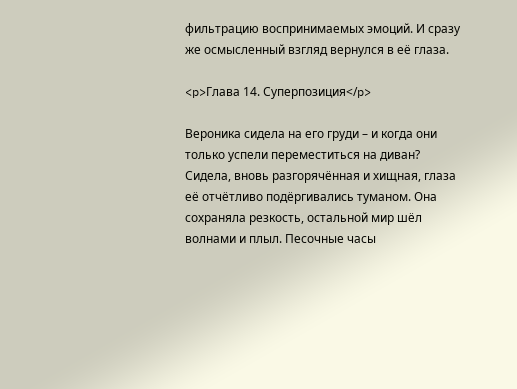фильтрацию воспринимаемых эмоций. И сразу же осмысленный взгляд вернулся в её глаза.

<p>Глава 14. Суперпозиция</p>

Вероника сидела на его груди – и когда они только успели переместиться на диван? Сидела, вновь разгорячённая и хищная, глаза её отчётливо подёргивались туманом. Она сохраняла резкость, остальной мир шёл волнами и плыл. Песочные часы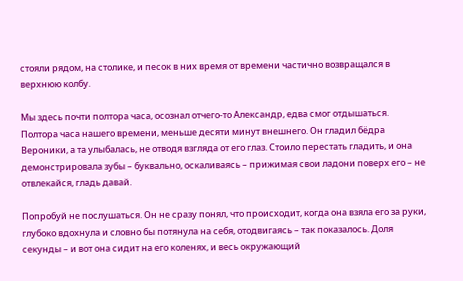стояли рядом, на столике, и песок в них время от времени частично возвращался в верхнюю колбу.

Мы здесь почти полтора часа, осознал отчего-то Александр, едва смог отдышаться. Полтора часа нашего времени, меньше десяти минут внешнего. Он гладил бёдра Вероники, а та улыбалась, не отводя взгляда от его глаз. Стоило перестать гладить, и она демонстрировала зубы – буквально, оскаливаясь – прижимая свои ладони поверх его – не отвлекайся, гладь давай.

Попробуй не послушаться. Он не сразу понял, что происходит, когда она взяла его за руки, глубоко вдохнула и словно бы потянула на себя, отодвигаясь – так показалось. Доля секунды – и вот она сидит на его коленях, и весь окружающий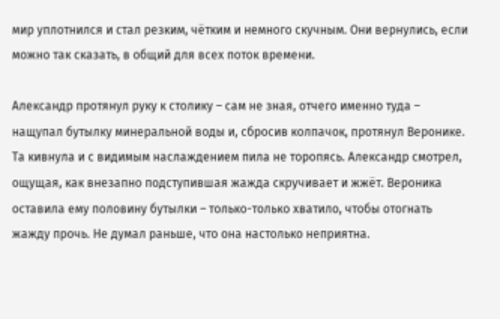мир уплотнился и стал резким, чётким и немного скучным. Они вернулись, если можно так сказать, в общий для всех поток времени.

Александр протянул руку к столику – сам не зная, отчего именно туда – нащупал бутылку минеральной воды и, сбросив колпачок, протянул Веронике. Та кивнула и с видимым наслаждением пила не торопясь. Александр смотрел, ощущая, как внезапно подступившая жажда скручивает и жжёт. Вероника оставила ему половину бутылки – только-только хватило, чтобы отогнать жажду прочь. Не думал раньше, что она настолько неприятна.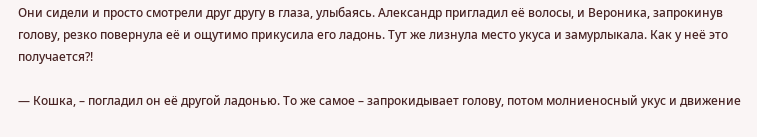Они сидели и просто смотрели друг другу в глаза, улыбаясь. Александр пригладил её волосы, и Вероника, запрокинув голову, резко повернула её и ощутимо прикусила его ладонь. Тут же лизнула место укуса и замурлыкала. Как у неё это получается?!

— Кошка, – погладил он её другой ладонью. То же самое – запрокидывает голову, потом молниеносный укус и движение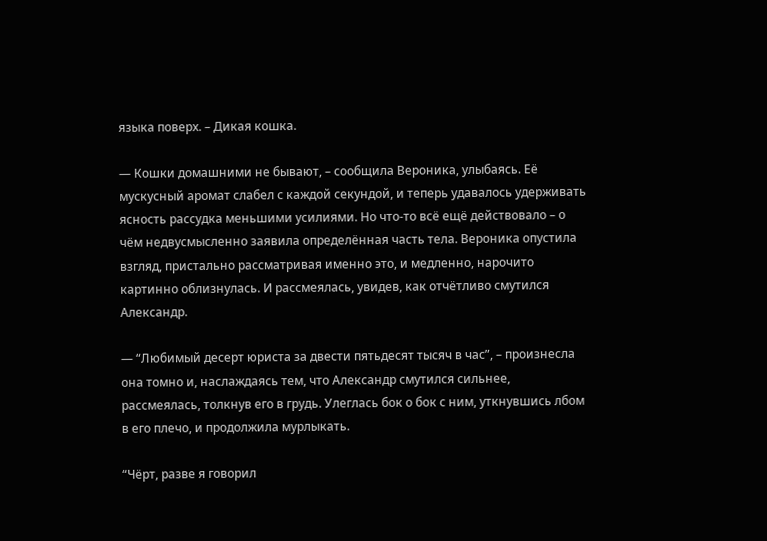языка поверх. – Дикая кошка.

— Кошки домашними не бывают, – сообщила Вероника, улыбаясь. Её мускусный аромат слабел с каждой секундой, и теперь удавалось удерживать ясность рассудка меньшими усилиями. Но что-то всё ещё действовало – о чём недвусмысленно заявила определённая часть тела. Вероника опустила взгляд, пристально рассматривая именно это, и медленно, нарочито картинно облизнулась. И рассмеялась, увидев, как отчётливо смутился Александр.

— “Любимый десерт юриста за двести пятьдесят тысяч в час”, – произнесла она томно и, наслаждаясь тем, что Александр смутился сильнее, рассмеялась, толкнув его в грудь. Улеглась бок о бок с ним, уткнувшись лбом в его плечо, и продолжила мурлыкать.

“Чёрт, разве я говорил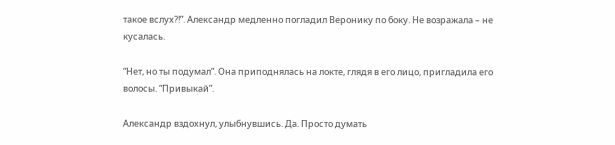такое вслух?!”. Александр медленно погладил Веронику по боку. Не возражала – не кусалась.

“Нет, но ты подумал”. Она приподнялась на локте, глядя в его лицо, пригладила его волосы. “Привыкай”.

Александр вздохнул, улыбнувшись. Да. Просто думать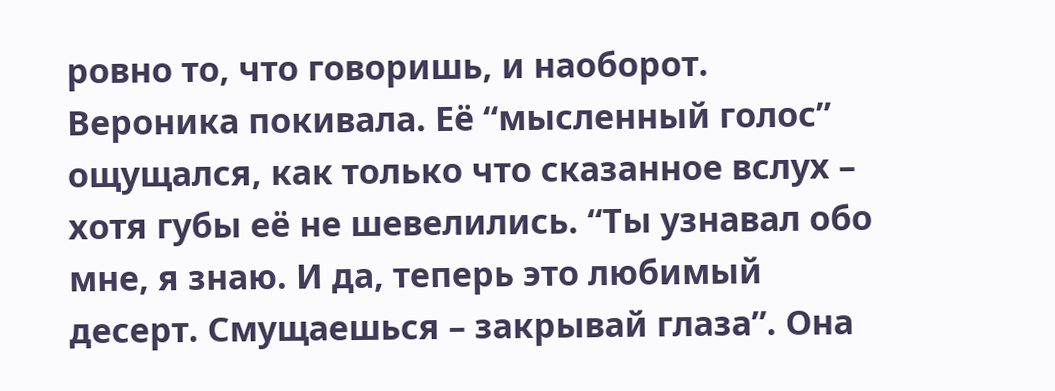ровно то, что говоришь, и наоборот. Вероника покивала. Её “мысленный голос” ощущался, как только что сказанное вслух – хотя губы её не шевелились. “Ты узнавал обо мне, я знаю. И да, теперь это любимый десерт. Смущаешься – закрывай глаза”. Она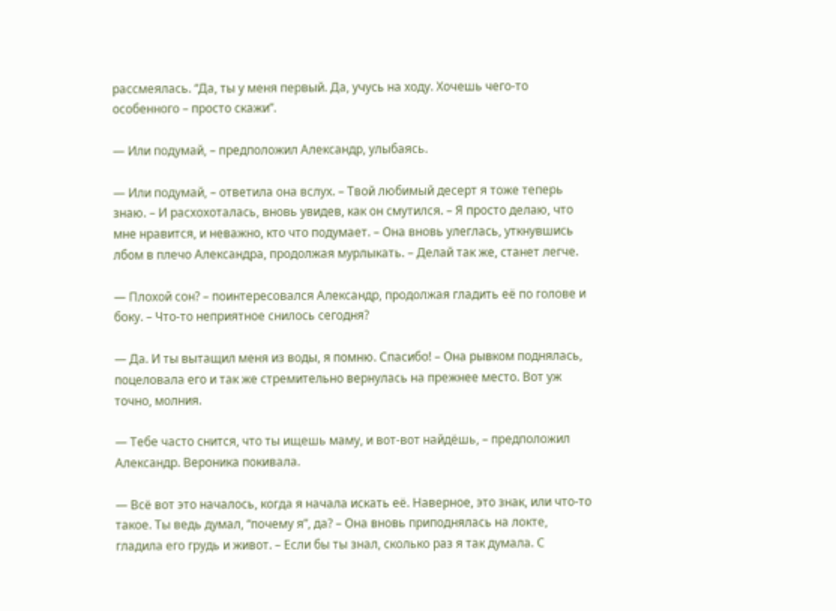рассмеялась. “Да, ты у меня первый. Да, учусь на ходу. Хочешь чего-то особенного – просто скажи”.

— Или подумай, – предположил Александр, улыбаясь.

— Или подумай, – ответила она вслух. – Твой любимый десерт я тоже теперь знаю. – И расхохоталась, вновь увидев, как он смутился. – Я просто делаю, что мне нравится, и неважно, кто что подумает. – Она вновь улеглась, уткнувшись лбом в плечо Александра, продолжая мурлыкать. – Делай так же, станет легче.

— Плохой сон? – поинтересовался Александр, продолжая гладить её по голове и боку. – Что-то неприятное снилось сегодня?

— Да. И ты вытащил меня из воды, я помню. Спасибо! – Она рывком поднялась, поцеловала его и так же стремительно вернулась на прежнее место. Вот уж точно, молния.

— Тебе часто снится, что ты ищешь маму, и вот-вот найдёшь, – предположил Александр. Вероника покивала.

— Всё вот это началось, когда я начала искать её. Наверное, это знак, или что-то такое. Ты ведь думал, “почему я”, да? – Она вновь приподнялась на локте, гладила его грудь и живот. – Если бы ты знал, сколько раз я так думала. С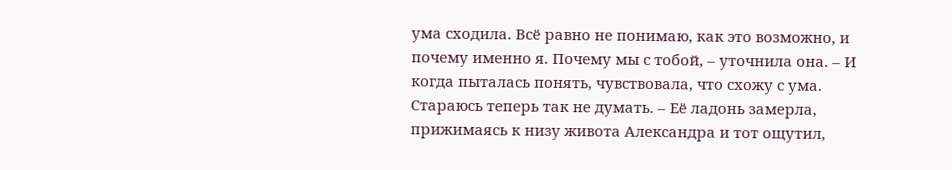ума сходила. Всё равно не понимаю, как это возможно, и почему именно я. Почему мы с тобой, – уточнила она. – И когда пыталась понять, чувствовала, что схожу с ума. Стараюсь теперь так не думать. – Её ладонь замерла, прижимаясь к низу живота Александра и тот ощутил,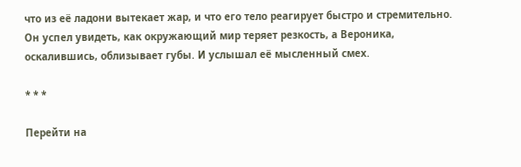что из её ладони вытекает жар, и что его тело реагирует быстро и стремительно. Он успел увидеть, как окружающий мир теряет резкость, а Вероника, оскалившись, облизывает губы. И услышал её мысленный смех.

* * *

Перейти на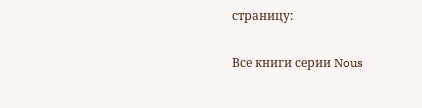страницу:

Все книги серии Nous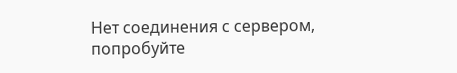Нет соединения с сервером, попробуйте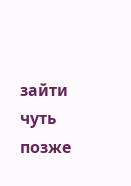зайти чуть позже